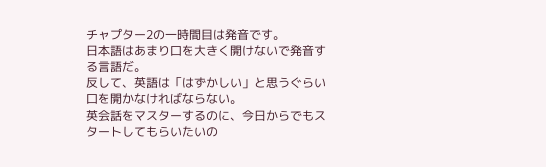チャプター2の一時間目は発音です。
日本語はあまり口を大きく開けないで発音する言語だ。
反して、英語は「はずかしい」と思うぐらい口を開かなければならない。
英会話をマスターするのに、今日からでもスタートしてもらいたいの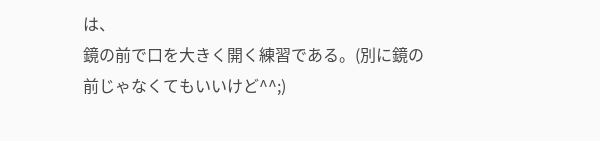は、
鏡の前で口を大きく開く練習である。(別に鏡の前じゃなくてもいいけど^^;)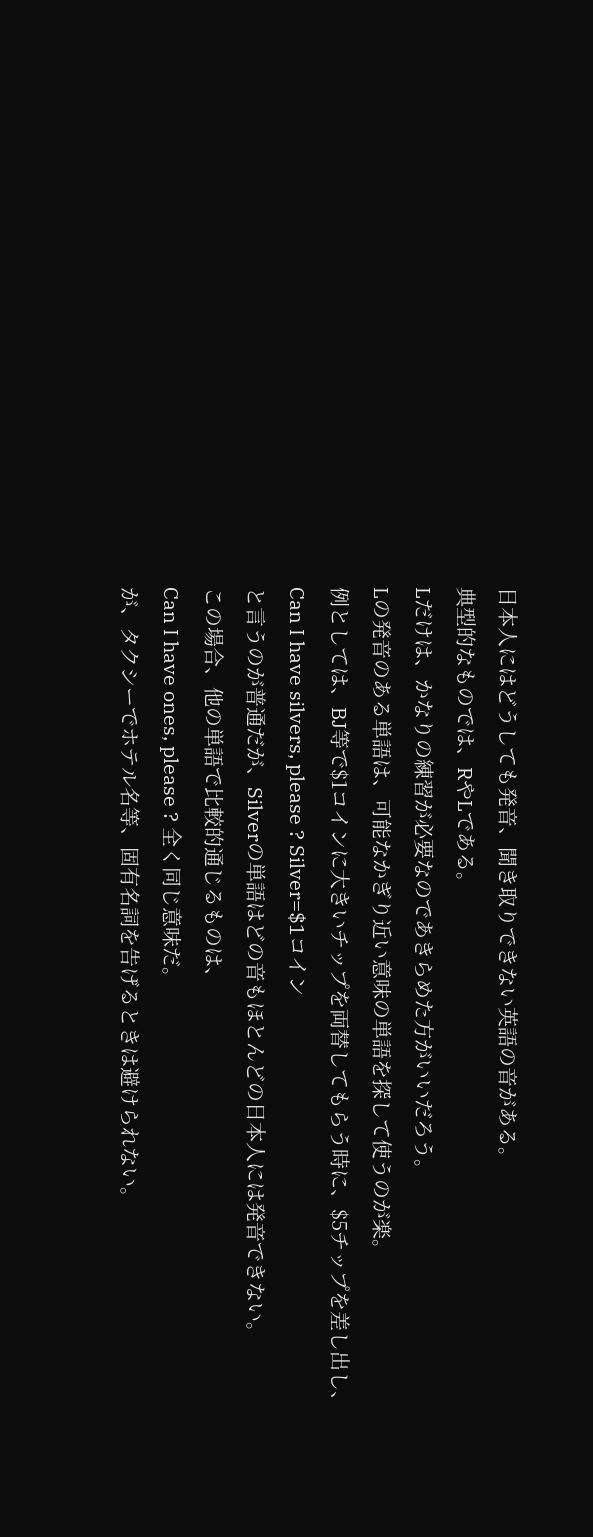日本人にはどうしても発音、聞き取りできない英語の音がある。
典型的なものでは、RやLである。
Lだけは、かなりの練習が必要なのであきらめた方がいいだろう。
Lの発音のある単語は、可能なかぎり近い意味の単語を探して使うのが楽。
例としては、BJ等で$1コインに大きいチップを両替してもらう時に、$5チップを差し出し、
Can I have silvers, please ? Silver=$1コイン
と言うのが普通だが、Silverの単語はどの音もほとんどの日本人には発音できない。
この場合、他の単語で比較的通じるものは、
Can I have ones, please ? 全く同じ意味だ。
が、タクシーでホテル名等、固有名詞を告げるときは避けられない。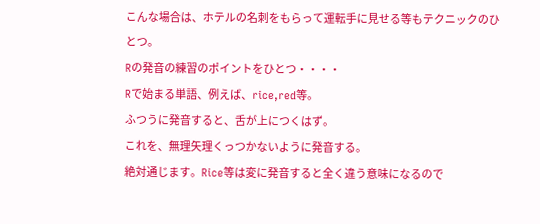こんな場合は、ホテルの名刺をもらって運転手に見せる等もテクニックのひとつ。
Rの発音の練習のポイントをひとつ・・・・
Rで始まる単語、例えば、rice,red等。
ふつうに発音すると、舌が上につくはず。
これを、無理矢理くっつかないように発音する。
絶対通じます。Rice等は変に発音すると全く違う意味になるので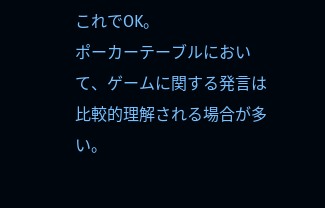これでOK。
ポーカーテーブルにおいて、ゲームに関する発言は比較的理解される場合が多い。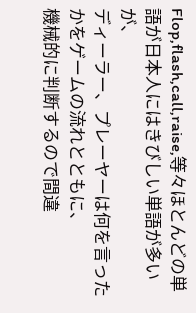Flop,flash,call,raise,等々ほとんどの単語が日本人にはきびしい単語が多いが、
ディーラー、プレーヤーは何を言ったかをゲームの流れとともに、
機械的に判断するので間違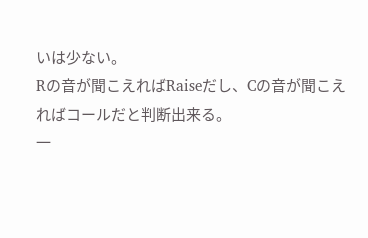いは少ない。
Rの音が聞こえればRaiseだし、Cの音が聞こえればコールだと判断出来る。
一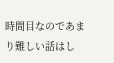時間目なのであまり難しい話はし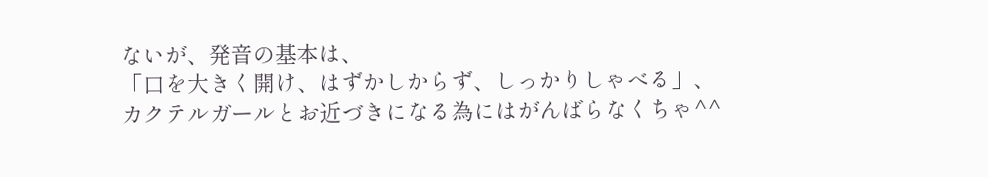ないが、発音の基本は、
「口を大きく開け、はずかしからず、しっかりしゃべる」、
カクテルガールとお近づきになる為にはがんばらなくちゃ^^